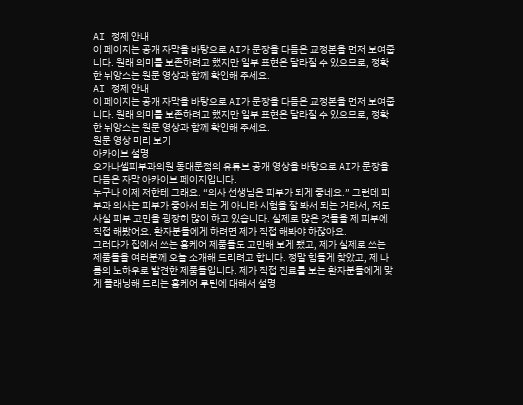AI 정제 안내
이 페이지는 공개 자막을 바탕으로 AI가 문장을 다듬은 교정본을 먼저 보여줍니다. 원래 의미를 보존하려고 했지만 일부 표현은 달라질 수 있으므로, 정확한 뉘앙스는 원문 영상과 함께 확인해 주세요.
AI 정제 안내
이 페이지는 공개 자막을 바탕으로 AI가 문장을 다듬은 교정본을 먼저 보여줍니다. 원래 의미를 보존하려고 했지만 일부 표현은 달라질 수 있으므로, 정확한 뉘앙스는 원문 영상과 함께 확인해 주세요.
원문 영상 미리 보기
아카이브 설명
오가나셀피부과의원 동대문점의 유튜브 공개 영상을 바탕으로 AI가 문장을 다듬은 자막 아카이브 페이지입니다.
누구나 이제 저한테 그래요. “의사 선생님은 피부가 되게 좋네요.” 그런데 피부과 의사는 피부가 좋아서 되는 게 아니라 시험을 잘 봐서 되는 거라서, 저도 사실 피부 고민을 굉장히 많이 하고 있습니다. 실제로 많은 것들을 제 피부에 직접 해봤어요. 환자분들에게 하려면 제가 직접 해봐야 하잖아요.
그러다가 집에서 쓰는 홈케어 제품들도 고민해 보게 됐고, 제가 실제로 쓰는 제품들을 여러분께 오늘 소개해 드리려고 합니다. 정말 힘들게 찾았고, 제 나름의 노하우로 발견한 제품들입니다. 제가 직접 진료를 보는 환자분들에게 맞게 플래닝해 드리는 홈케어 루틴에 대해서 설명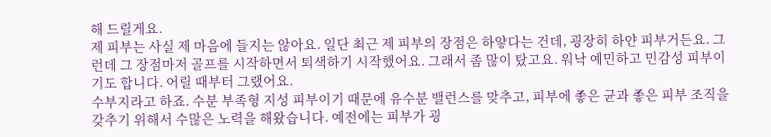해 드릴게요.
제 피부는 사실 제 마음에 들지는 않아요. 일단 최근 제 피부의 장점은 하얗다는 건데, 굉장히 하얀 피부거든요. 그런데 그 장점마저 골프를 시작하면서 퇴색하기 시작했어요. 그래서 좀 많이 탔고요. 워낙 예민하고 민감성 피부이기도 합니다. 어릴 때부터 그랬어요.
수부지라고 하죠. 수분 부족형 지성 피부이기 때문에 유수분 밸런스를 맞추고, 피부에 좋은 균과 좋은 피부 조직을 갖추기 위해서 수많은 노력을 해왔습니다. 예전에는 피부가 굉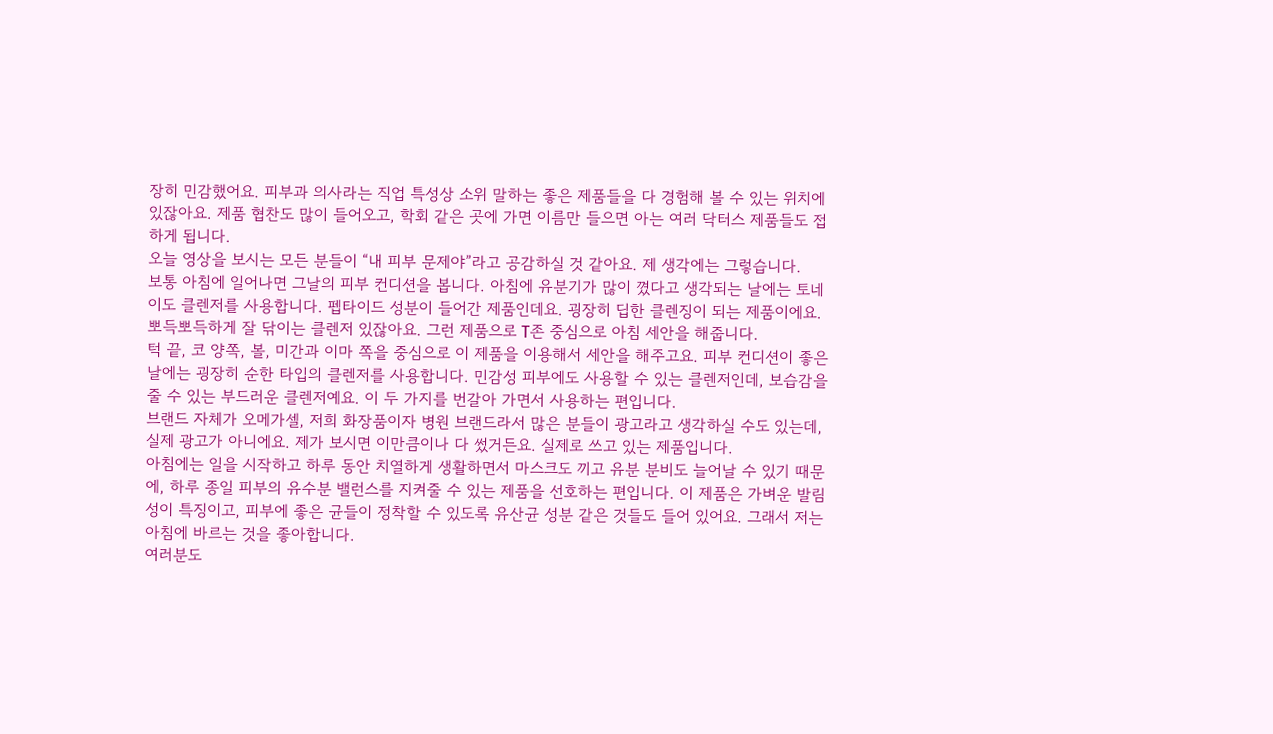장히 민감했어요. 피부과 의사라는 직업 특성상 소위 말하는 좋은 제품들을 다 경험해 볼 수 있는 위치에 있잖아요. 제품 협찬도 많이 들어오고, 학회 같은 곳에 가면 이름만 들으면 아는 여러 닥터스 제품들도 접하게 됩니다.
오늘 영상을 보시는 모든 분들이 “내 피부 문제야”라고 공감하실 것 같아요. 제 생각에는 그렇습니다.
보통 아침에 일어나면 그날의 피부 컨디션을 봅니다. 아침에 유분기가 많이 꼈다고 생각되는 날에는 토네이도 클렌저를 사용합니다. 펩타이드 성분이 들어간 제품인데요. 굉장히 딥한 클렌징이 되는 제품이에요. 뽀득뽀득하게 잘 닦이는 클렌저 있잖아요. 그런 제품으로 T존 중심으로 아침 세안을 해줍니다.
턱 끝, 코 양쪽, 볼, 미간과 이마 쪽을 중심으로 이 제품을 이용해서 세안을 해주고요. 피부 컨디션이 좋은 날에는 굉장히 순한 타입의 클렌저를 사용합니다. 민감성 피부에도 사용할 수 있는 클렌저인데, 보습감을 줄 수 있는 부드러운 클렌저예요. 이 두 가지를 번갈아 가면서 사용하는 편입니다.
브랜드 자체가 오메가셀, 저희 화장품이자 병원 브랜드라서 많은 분들이 광고라고 생각하실 수도 있는데, 실제 광고가 아니에요. 제가 보시면 이만큼이나 다 썼거든요. 실제로 쓰고 있는 제품입니다.
아침에는 일을 시작하고 하루 동안 치열하게 생활하면서 마스크도 끼고 유분 분비도 늘어날 수 있기 때문에, 하루 종일 피부의 유수분 밸런스를 지켜줄 수 있는 제품을 선호하는 편입니다. 이 제품은 가벼운 발림성이 특징이고, 피부에 좋은 균들이 정착할 수 있도록 유산균 성분 같은 것들도 들어 있어요. 그래서 저는 아침에 바르는 것을 좋아합니다.
여러분도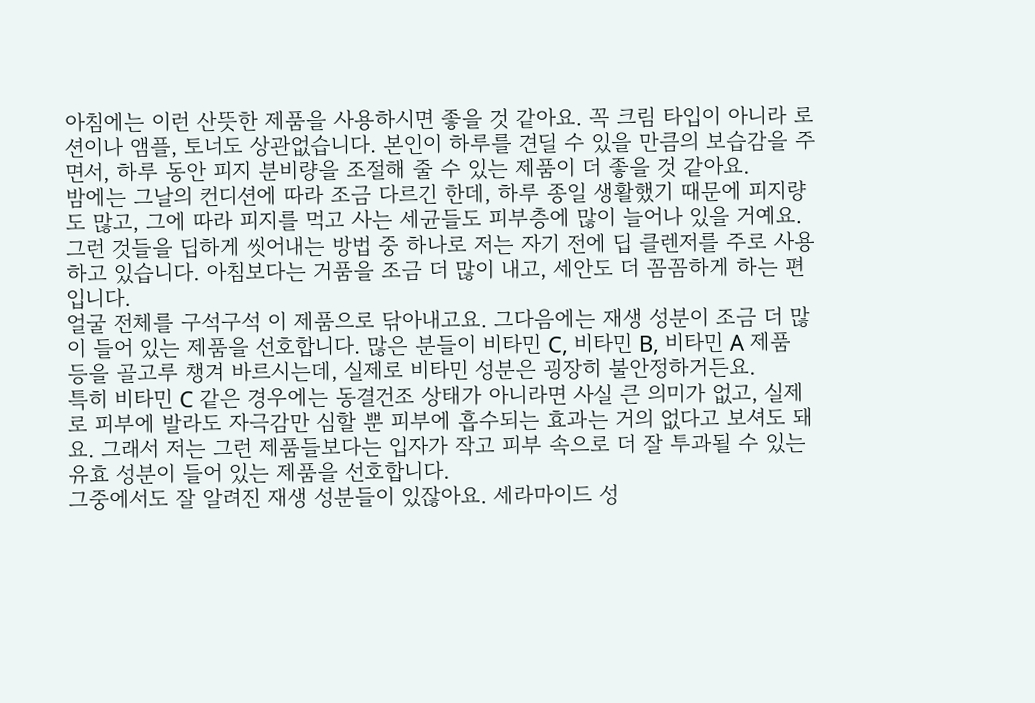아침에는 이런 산뜻한 제품을 사용하시면 좋을 것 같아요. 꼭 크림 타입이 아니라 로션이나 앰플, 토너도 상관없습니다. 본인이 하루를 견딜 수 있을 만큼의 보습감을 주면서, 하루 동안 피지 분비량을 조절해 줄 수 있는 제품이 더 좋을 것 같아요.
밤에는 그날의 컨디션에 따라 조금 다르긴 한데, 하루 종일 생활했기 때문에 피지량도 많고, 그에 따라 피지를 먹고 사는 세균들도 피부층에 많이 늘어나 있을 거예요. 그런 것들을 딥하게 씻어내는 방법 중 하나로 저는 자기 전에 딥 클렌저를 주로 사용하고 있습니다. 아침보다는 거품을 조금 더 많이 내고, 세안도 더 꼼꼼하게 하는 편입니다.
얼굴 전체를 구석구석 이 제품으로 닦아내고요. 그다음에는 재생 성분이 조금 더 많이 들어 있는 제품을 선호합니다. 많은 분들이 비타민 C, 비타민 B, 비타민 A 제품 등을 골고루 챙겨 바르시는데, 실제로 비타민 성분은 굉장히 불안정하거든요.
특히 비타민 C 같은 경우에는 동결건조 상태가 아니라면 사실 큰 의미가 없고, 실제로 피부에 발라도 자극감만 심할 뿐 피부에 흡수되는 효과는 거의 없다고 보셔도 돼요. 그래서 저는 그런 제품들보다는 입자가 작고 피부 속으로 더 잘 투과될 수 있는 유효 성분이 들어 있는 제품을 선호합니다.
그중에서도 잘 알려진 재생 성분들이 있잖아요. 세라마이드 성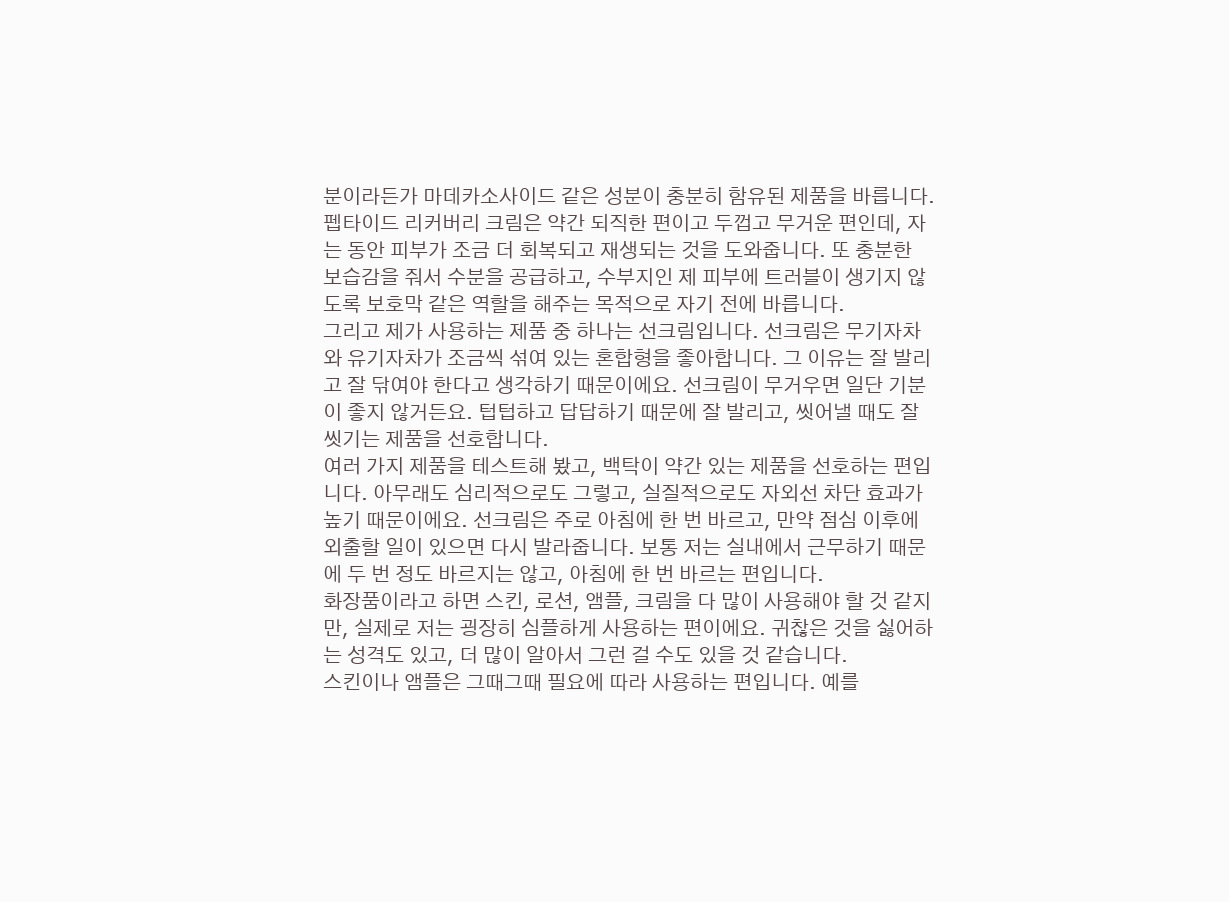분이라든가 마데카소사이드 같은 성분이 충분히 함유된 제품을 바릅니다. 펩타이드 리커버리 크림은 약간 되직한 편이고 두껍고 무거운 편인데, 자는 동안 피부가 조금 더 회복되고 재생되는 것을 도와줍니다. 또 충분한 보습감을 줘서 수분을 공급하고, 수부지인 제 피부에 트러블이 생기지 않도록 보호막 같은 역할을 해주는 목적으로 자기 전에 바릅니다.
그리고 제가 사용하는 제품 중 하나는 선크림입니다. 선크림은 무기자차와 유기자차가 조금씩 섞여 있는 혼합형을 좋아합니다. 그 이유는 잘 발리고 잘 닦여야 한다고 생각하기 때문이에요. 선크림이 무거우면 일단 기분이 좋지 않거든요. 텁텁하고 답답하기 때문에 잘 발리고, 씻어낼 때도 잘 씻기는 제품을 선호합니다.
여러 가지 제품을 테스트해 봤고, 백탁이 약간 있는 제품을 선호하는 편입니다. 아무래도 심리적으로도 그렇고, 실질적으로도 자외선 차단 효과가 높기 때문이에요. 선크림은 주로 아침에 한 번 바르고, 만약 점심 이후에 외출할 일이 있으면 다시 발라줍니다. 보통 저는 실내에서 근무하기 때문에 두 번 정도 바르지는 않고, 아침에 한 번 바르는 편입니다.
화장품이라고 하면 스킨, 로션, 앰플, 크림을 다 많이 사용해야 할 것 같지만, 실제로 저는 굉장히 심플하게 사용하는 편이에요. 귀찮은 것을 싫어하는 성격도 있고, 더 많이 알아서 그런 걸 수도 있을 것 같습니다.
스킨이나 앰플은 그때그때 필요에 따라 사용하는 편입니다. 예를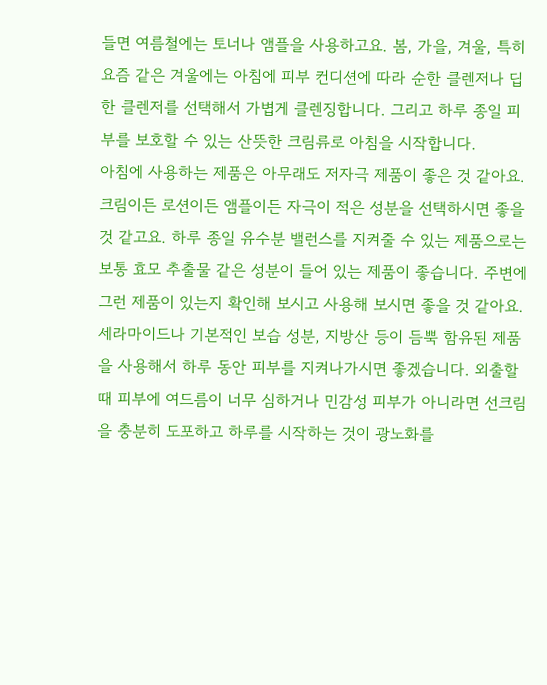들면 여름철에는 토너나 앰플을 사용하고요. 봄, 가을, 겨울, 특히 요즘 같은 겨울에는 아침에 피부 컨디션에 따라 순한 클렌저나 딥한 클렌저를 선택해서 가볍게 클렌징합니다. 그리고 하루 종일 피부를 보호할 수 있는 산뜻한 크림류로 아침을 시작합니다.
아침에 사용하는 제품은 아무래도 저자극 제품이 좋은 것 같아요. 크림이든 로션이든 앰플이든 자극이 적은 성분을 선택하시면 좋을 것 같고요. 하루 종일 유수분 밸런스를 지켜줄 수 있는 제품으로는 보통 효모 추출물 같은 성분이 들어 있는 제품이 좋습니다. 주변에 그런 제품이 있는지 확인해 보시고 사용해 보시면 좋을 것 같아요.
세라마이드나 기본적인 보습 성분, 지방산 등이 듬뿍 함유된 제품을 사용해서 하루 동안 피부를 지켜나가시면 좋겠습니다. 외출할 때 피부에 여드름이 너무 심하거나 민감성 피부가 아니라면 선크림을 충분히 도포하고 하루를 시작하는 것이 광노화를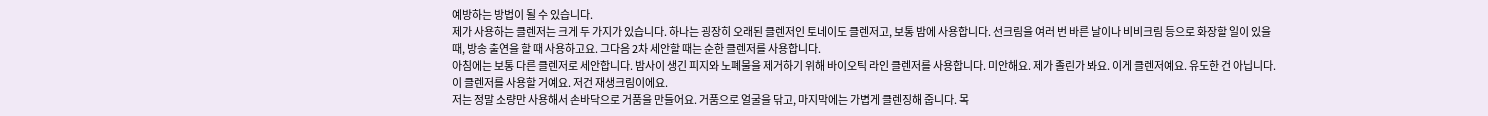예방하는 방법이 될 수 있습니다.
제가 사용하는 클렌저는 크게 두 가지가 있습니다. 하나는 굉장히 오래된 클렌저인 토네이도 클렌저고, 보통 밤에 사용합니다. 선크림을 여러 번 바른 날이나 비비크림 등으로 화장할 일이 있을 때, 방송 출연을 할 때 사용하고요. 그다음 2차 세안할 때는 순한 클렌저를 사용합니다.
아침에는 보통 다른 클렌저로 세안합니다. 밤사이 생긴 피지와 노폐물을 제거하기 위해 바이오틱 라인 클렌저를 사용합니다. 미안해요. 제가 졸린가 봐요. 이게 클렌저예요. 유도한 건 아닙니다. 이 클렌저를 사용할 거예요. 저건 재생크림이에요.
저는 정말 소량만 사용해서 손바닥으로 거품을 만들어요. 거품으로 얼굴을 닦고, 마지막에는 가볍게 클렌징해 줍니다. 목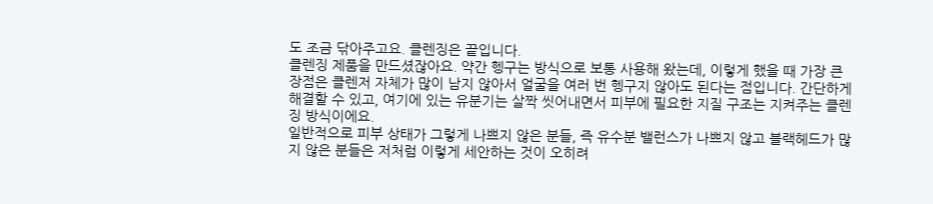도 조금 닦아주고요. 클렌징은 끝입니다.
클렌징 제품을 만드셨잖아요. 약간 헹구는 방식으로 보통 사용해 왔는데, 이렇게 했을 때 가장 큰 장점은 클렌저 자체가 많이 남지 않아서 얼굴을 여러 번 헹구지 않아도 된다는 점입니다. 간단하게 해결할 수 있고, 여기에 있는 유분기는 살짝 씻어내면서 피부에 필요한 지질 구조는 지켜주는 클렌징 방식이에요.
일반적으로 피부 상태가 그렇게 나쁘지 않은 분들, 즉 유수분 밸런스가 나쁘지 않고 블랙헤드가 많지 않은 분들은 저처럼 이렇게 세안하는 것이 오히려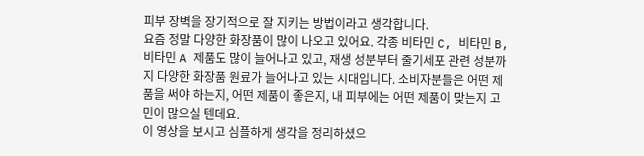피부 장벽을 장기적으로 잘 지키는 방법이라고 생각합니다.
요즘 정말 다양한 화장품이 많이 나오고 있어요. 각종 비타민 C, 비타민 B, 비타민 A 제품도 많이 늘어나고 있고, 재생 성분부터 줄기세포 관련 성분까지 다양한 화장품 원료가 늘어나고 있는 시대입니다. 소비자분들은 어떤 제품을 써야 하는지, 어떤 제품이 좋은지, 내 피부에는 어떤 제품이 맞는지 고민이 많으실 텐데요.
이 영상을 보시고 심플하게 생각을 정리하셨으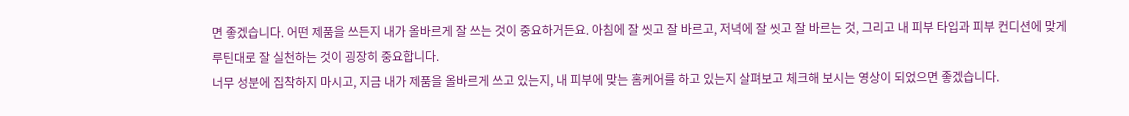면 좋겠습니다. 어떤 제품을 쓰든지 내가 올바르게 잘 쓰는 것이 중요하거든요. 아침에 잘 씻고 잘 바르고, 저녁에 잘 씻고 잘 바르는 것, 그리고 내 피부 타입과 피부 컨디션에 맞게 루틴대로 잘 실천하는 것이 굉장히 중요합니다.
너무 성분에 집착하지 마시고, 지금 내가 제품을 올바르게 쓰고 있는지, 내 피부에 맞는 홈케어를 하고 있는지 살펴보고 체크해 보시는 영상이 되었으면 좋겠습니다.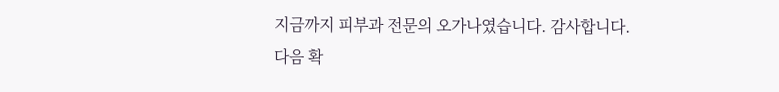지금까지 피부과 전문의 오가나였습니다. 감사합니다.
다음 확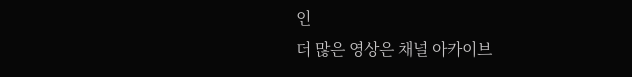인
더 많은 영상은 채널 아카이브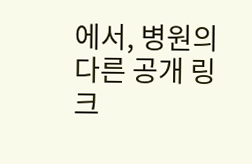에서, 병원의 다른 공개 링크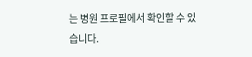는 병원 프로필에서 확인할 수 있습니다.